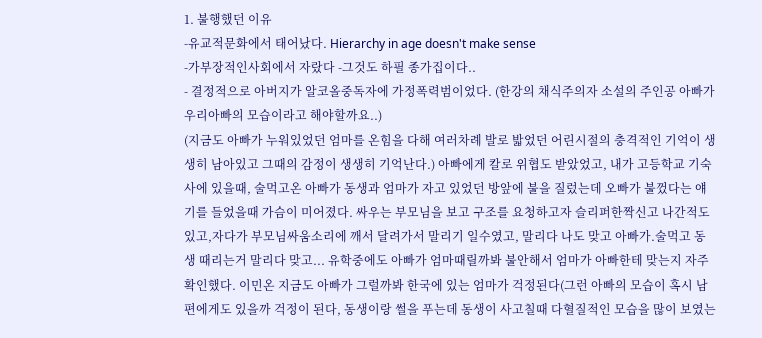1. 불행했던 이유
-유교적문화에서 태어났다. Hierarchy in age doesn't make sense
-가부장적인사회에서 자랐다 -그것도 하필 종가집이다..
- 결정적으로 아버지가 알코올중독자에 가정폭력범이었다. (한강의 채식주의자 소설의 주인공 아빠가 우리아빠의 모습이라고 해야할까요..)
(지금도 아빠가 누워있었던 엄마를 온힘을 다해 여러차례 발로 밟었던 어린시절의 충격적인 기억이 생생히 남아있고 그때의 감정이 생생히 기억난다.) 아빠에게 칼로 위협도 받았었고, 내가 고등학교 기숙사에 있을때, 술먹고온 아빠가 동생과 엄마가 자고 있었던 방앞에 불을 질렀는데 오빠가 불껐다는 얘기를 들었을때 가슴이 미어졌다. 싸우는 부모님을 보고 구조를 요청하고자 슬리퍼한짝신고 나간적도 있고,자다가 부모님싸움소리에 깨서 달려가서 말리기 일수였고, 말리다 나도 맞고 아빠가.술먹고 동생 때리는거 말리다 맞고... 유학중에도 아빠가 엄마때릴까봐 불안해서 엄마가 아빠한테 맞는지 자주 확인했다. 이민온 지금도 아빠가 그럴까봐 한국에 있는 엄마가 걱정된다(그런 아빠의 모습이 혹시 남편에게도 있을까 걱정이 된다, 동생이랑 썰을 푸는데 동생이 사고칠때 다혈질적인 모습을 많이 보였는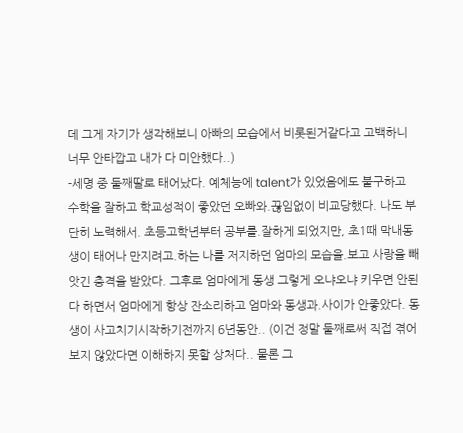데 그게 자기가 생각해보니 아빠의 모습에서 비롯된거같다고 고백하니 너무 안타깝고 내가 다 미안했다..)
-세명 중 둘째딸로 태어났다. 예체능에 talent가 있었음에도 불구하고 수학을 잘하고 학교성적이 좋았던 오빠와.끊임없이 비교당했다. 나도 부단히 노력해서. 초등고학년부터 공부를.잘하게 되었지만, 초1때 막내동생이 태어나 만지려고.하는 나를 저지하던 엄마의 모습을.보고 사랑을 빼앗긴 충격을 받았다. 그후로 엄마에게 동생 그렇게 오냐오냐 키우면 안된다 하면서 엄마에게 항상 잔소리하고 엄마와 동생과.사이가 안좋았다. 동생이 사고치기시작하기전까지 6년동안.. (이건 정말 둘째로써 직접 겪어보지 않았다면 이해하지 못할 상처다.. 물론 그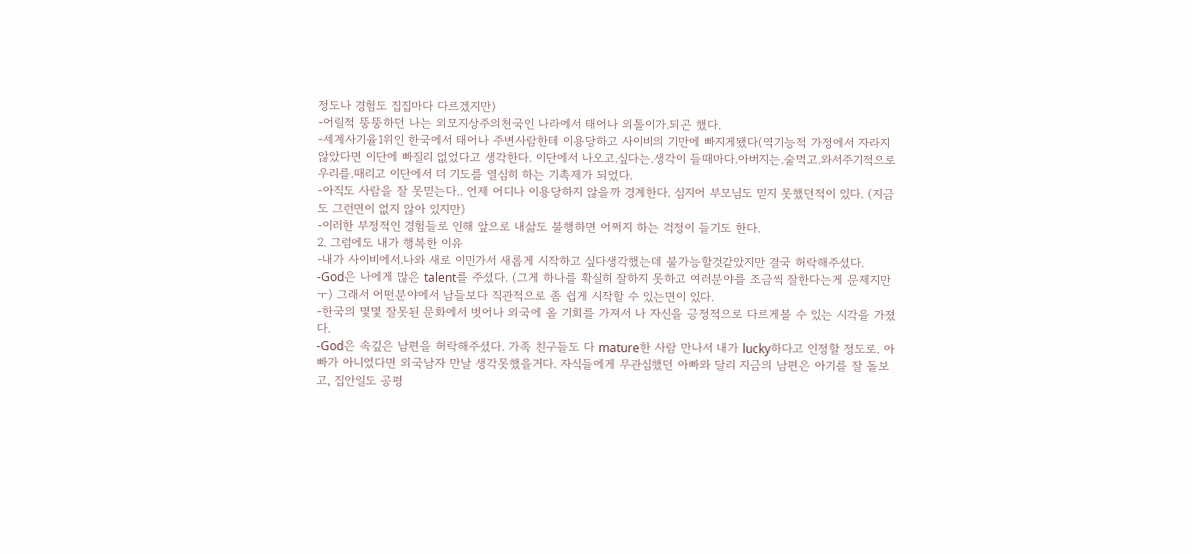정도나 경험도 집집마다 다르겠지만)
-어릴적 뚱뚱하던 나는 외모지상주의천국인 나라에서 태어나 외톨이가.되곤 했다.
-세계사기율1위인 한국에서 태어나 주변사람한테 이용당하고 사이비의 기만에 빠지게됐다(역기능적 가정에서 자라지 않았다면 이단에 빠질리 없었다고 생각한다. 이단에서 나오고.싶다는.생각이 들때마다.아버지는.술먹고.와서주기적으로 우리를.때리고 이단에서 더 기도를 열심히 하는 기촉제가 되었다.
-아직도 사람을 잘 못믿는다.. 언제 어디나 이용당하지 않을까 경계한다. 심지어 부모님도 믿지 못했던적이 있다. (지금도 그런면이 없지 않아 있지만)
-이러한 부정적인 경험들로 인해 앞으로 내삶도 불행하면 어쩌지 하는 걱정이 들기도 한다.
2. 그럼에도 내가 행복한 이유
-내가 사이비에서.나와 새로 이민가서 새롭게 시작하고 싶다생각했는데 불가능할것같았지만 결국 허락해주셨다.
-God은 나에게 많은 talent를 주셨다. (그게 하나를 확실히 잘하지 못하고 여러분야를 조금씩 잘한다는게 문제지만ㅜ) 그래서 어떤분야에서 남들보다 직관적으로 좀 쉽게 시작할 수 있는면이 있다.
-한국의 몇몇 잘못된 문화에서 벗어나 외국에 올 기회를 가져서 나 자신을 긍정적으로 다르게볼 수 있는 시각을 가졌다.
-God은 속깊은 남편을 허락해주셨다. 가족 친구들도 다 mature한 사람 만나서 내가 lucky하다고 인정할 정도로. 아빠가 아니었다면 외국남자 만날 생각못했을거다. 자식들에게 무관심했던 아빠와 달리 지금의 남편은 아기를 잘 돌보고, 집안일도 공평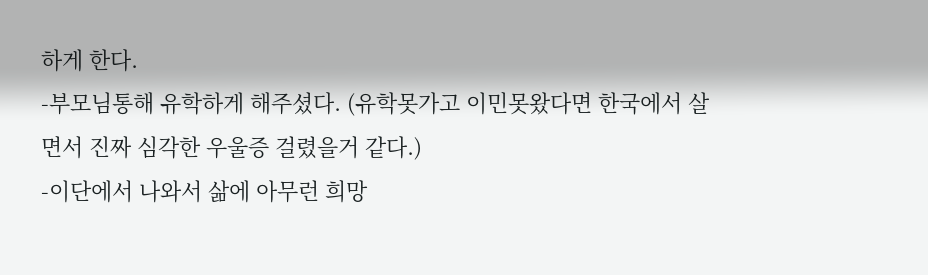하게 한다.
-부모님통해 유학하게 해주셨다. (유학못가고 이민못왔다면 한국에서 살면서 진짜 심각한 우울증 걸렸을거 같다.)
-이단에서 나와서 삶에 아무런 희망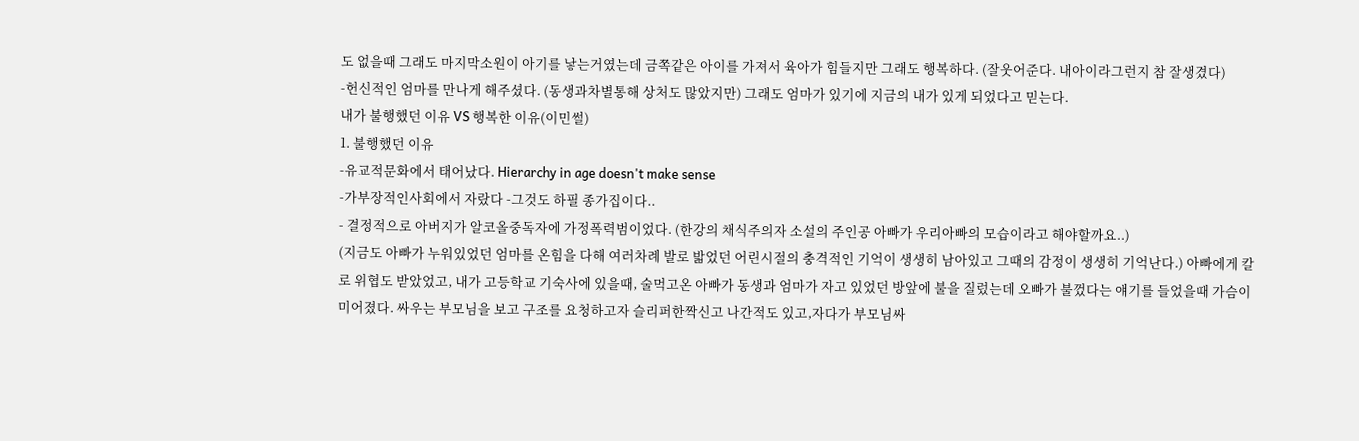도 없을때 그래도 마지막소원이 아기를 낳는거였는데 금쪽같은 아이를 가져서 육아가 힘들지만 그래도 행복하다. (잘웃어준다. 내아이라그런지 참 잘생겼다)
-헌신적인 엄마를 만나게 해주셨다. (동생과차별통해 상처도 많았지만) 그래도 엄마가 있기에 지금의 내가 있게 되었다고 믿는다.
내가 불행했던 이유 VS 행복한 이유(이민썰)
1. 불행했던 이유
-유교적문화에서 태어났다. Hierarchy in age doesn't make sense
-가부장적인사회에서 자랐다 -그것도 하필 종가집이다..
- 결정적으로 아버지가 알코올중독자에 가정폭력범이었다. (한강의 채식주의자 소설의 주인공 아빠가 우리아빠의 모습이라고 해야할까요..)
(지금도 아빠가 누워있었던 엄마를 온힘을 다해 여러차례 발로 밟었던 어린시절의 충격적인 기억이 생생히 남아있고 그때의 감정이 생생히 기억난다.) 아빠에게 칼로 위협도 받았었고, 내가 고등학교 기숙사에 있을때, 술먹고온 아빠가 동생과 엄마가 자고 있었던 방앞에 불을 질렀는데 오빠가 불껐다는 얘기를 들었을때 가슴이 미어졌다. 싸우는 부모님을 보고 구조를 요청하고자 슬리퍼한짝신고 나간적도 있고,자다가 부모님싸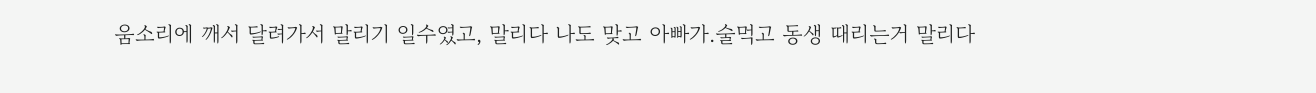움소리에 깨서 달려가서 말리기 일수였고, 말리다 나도 맞고 아빠가.술먹고 동생 때리는거 말리다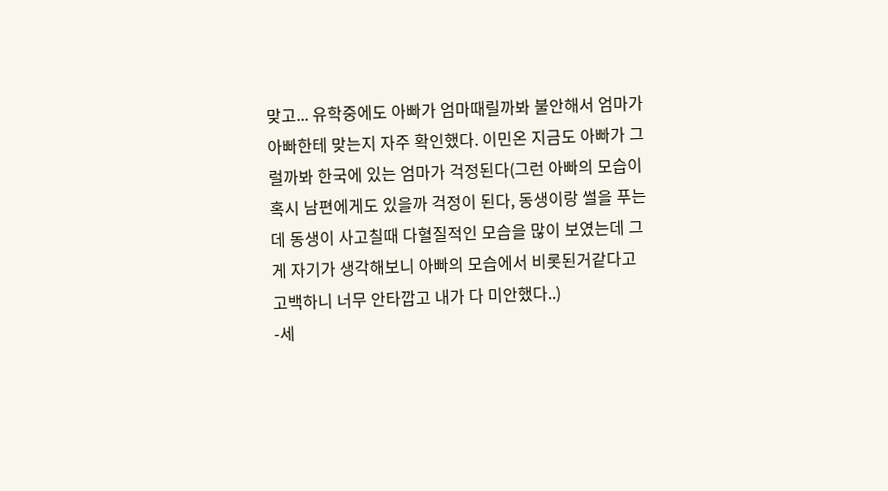맞고... 유학중에도 아빠가 엄마때릴까봐 불안해서 엄마가 아빠한테 맞는지 자주 확인했다. 이민온 지금도 아빠가 그럴까봐 한국에 있는 엄마가 걱정된다(그런 아빠의 모습이 혹시 남편에게도 있을까 걱정이 된다, 동생이랑 썰을 푸는데 동생이 사고칠때 다혈질적인 모습을 많이 보였는데 그게 자기가 생각해보니 아빠의 모습에서 비롯된거같다고 고백하니 너무 안타깝고 내가 다 미안했다..)
-세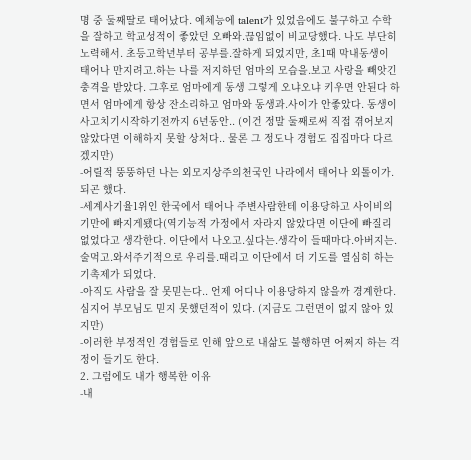명 중 둘째딸로 태어났다. 예체능에 talent가 있었음에도 불구하고 수학을 잘하고 학교성적이 좋았던 오빠와.끊임없이 비교당했다. 나도 부단히 노력해서. 초등고학년부터 공부를.잘하게 되었지만, 초1때 막내동생이 태어나 만지려고.하는 나를 저지하던 엄마의 모습을.보고 사랑을 빼앗긴 충격을 받았다. 그후로 엄마에게 동생 그렇게 오냐오냐 키우면 안된다 하면서 엄마에게 항상 잔소리하고 엄마와 동생과.사이가 안좋았다. 동생이 사고치기시작하기전까지 6년동안.. (이건 정말 둘째로써 직접 겪어보지 않았다면 이해하지 못할 상처다.. 물론 그 정도나 경험도 집집마다 다르겠지만)
-어릴적 뚱뚱하던 나는 외모지상주의천국인 나라에서 태어나 외톨이가.되곤 했다.
-세계사기율1위인 한국에서 태어나 주변사람한테 이용당하고 사이비의 기만에 빠지게됐다(역기능적 가정에서 자라지 않았다면 이단에 빠질리 없었다고 생각한다. 이단에서 나오고.싶다는.생각이 들때마다.아버지는.술먹고.와서주기적으로 우리를.때리고 이단에서 더 기도를 열심히 하는 기촉제가 되었다.
-아직도 사람을 잘 못믿는다.. 언제 어디나 이용당하지 않을까 경계한다. 심지어 부모님도 믿지 못했던적이 있다. (지금도 그런면이 없지 않아 있지만)
-이러한 부정적인 경험들로 인해 앞으로 내삶도 불행하면 어쩌지 하는 걱정이 들기도 한다.
2. 그럼에도 내가 행복한 이유
-내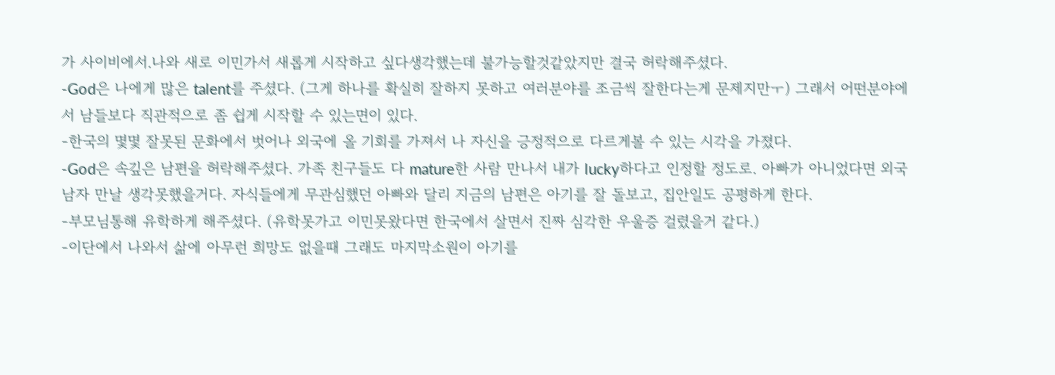가 사이비에서.나와 새로 이민가서 새롭게 시작하고 싶다생각했는데 불가능할것같았지만 결국 허락해주셨다.
-God은 나에게 많은 talent를 주셨다. (그게 하나를 확실히 잘하지 못하고 여러분야를 조금씩 잘한다는게 문제지만ㅜ) 그래서 어떤분야에서 남들보다 직관적으로 좀 쉽게 시작할 수 있는면이 있다.
-한국의 몇몇 잘못된 문화에서 벗어나 외국에 올 기회를 가져서 나 자신을 긍정적으로 다르게볼 수 있는 시각을 가졌다.
-God은 속깊은 남편을 허락해주셨다. 가족 친구들도 다 mature한 사람 만나서 내가 lucky하다고 인정할 정도로. 아빠가 아니었다면 외국남자 만날 생각못했을거다. 자식들에게 무관심했던 아빠와 달리 지금의 남편은 아기를 잘 돌보고, 집안일도 공평하게 한다.
-부모님통해 유학하게 해주셨다. (유학못가고 이민못왔다면 한국에서 살면서 진짜 심각한 우울증 걸렸을거 같다.)
-이단에서 나와서 삶에 아무런 희망도 없을때 그래도 마지막소원이 아기를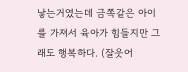낳는거였는데 금쪽같은 아이를 가져서 육아가 힘들지만 그래도 행복하다. (잘웃어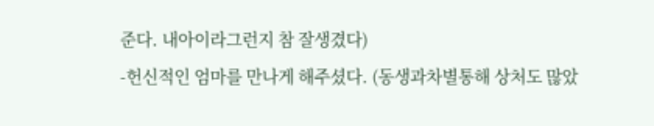준다. 내아이라그런지 참 잘생겼다)
-헌신적인 엄마를 만나게 해주셨다. (동생과차별통해 상처도 많았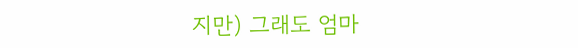지만) 그래도 엄마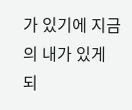가 있기에 지금의 내가 있게 되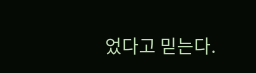었다고 믿는다.